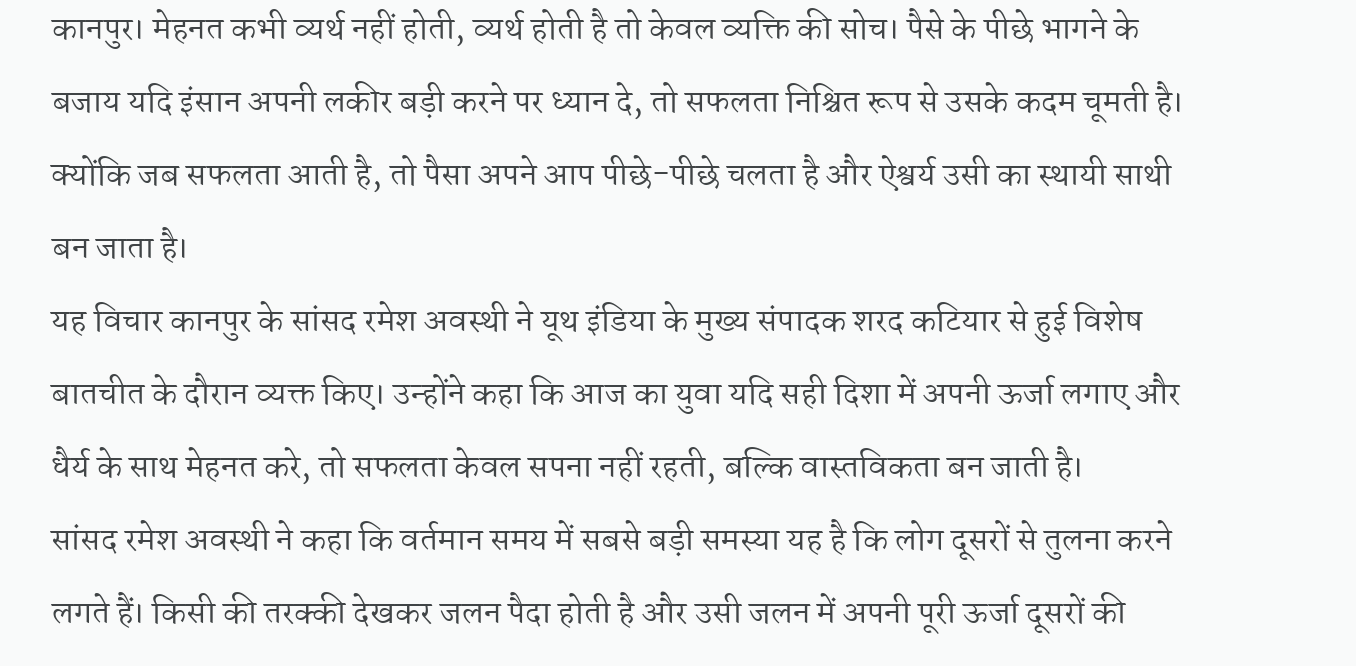कानपुर। मेहनत कभी व्यर्थ नहीं होती, व्यर्थ होती है तो केवल व्यक्ति की सोच। पैसे के पीछे भागने के बजाय यदि इंसान अपनी लकीर बड़ी करने पर ध्यान दे, तो सफलता निश्चित रूप से उसके कदम चूमती है। क्योंकि जब सफलता आती है, तो पैसा अपने आप पीछे-पीछे चलता है और ऐश्वर्य उसी का स्थायी साथी बन जाता है।
यह विचार कानपुर के सांसद रमेश अवस्थी ने यूथ इंडिया के मुख्य संपादक शरद कटियार से हुई विशेष बातचीत के दौरान व्यक्त किए। उन्होंने कहा कि आज का युवा यदि सही दिशा में अपनी ऊर्जा लगाए और धैर्य के साथ मेहनत करे, तो सफलता केवल सपना नहीं रहती, बल्कि वास्तविकता बन जाती है।
सांसद रमेश अवस्थी ने कहा कि वर्तमान समय में सबसे बड़ी समस्या यह है कि लोग दूसरों से तुलना करने लगते हैं। किसी की तरक्की देखकर जलन पैदा होती है और उसी जलन में अपनी पूरी ऊर्जा दूसरों की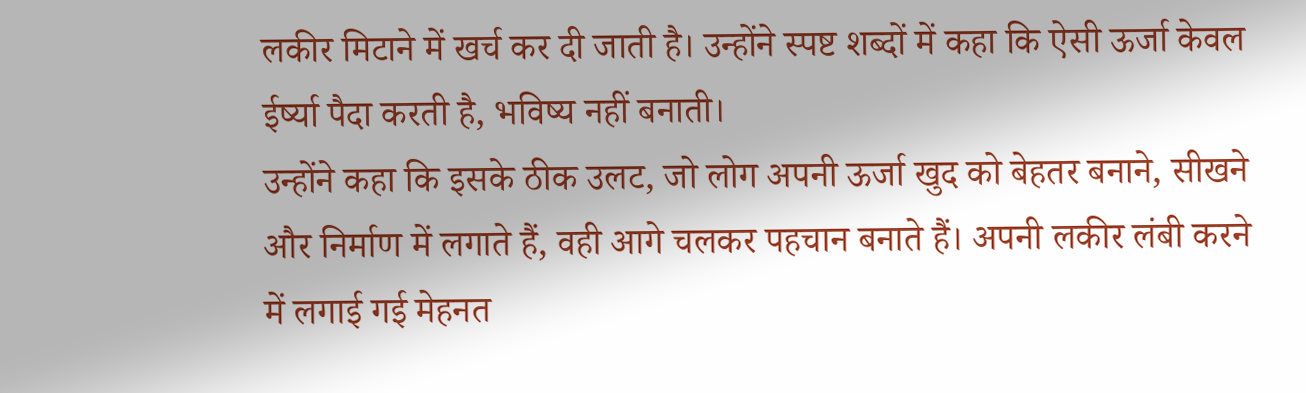लकीर मिटाने में खर्च कर दी जाती है। उन्होंने स्पष्ट शब्दों में कहा कि ऐसी ऊर्जा केवल ईर्ष्या पैदा करती है, भविष्य नहीं बनाती।
उन्होंने कहा कि इसके ठीक उलट, जो लोग अपनी ऊर्जा खुद को बेहतर बनाने, सीखने और निर्माण में लगाते हैं, वही आगे चलकर पहचान बनाते हैं। अपनी लकीर लंबी करने में लगाई गई मेहनत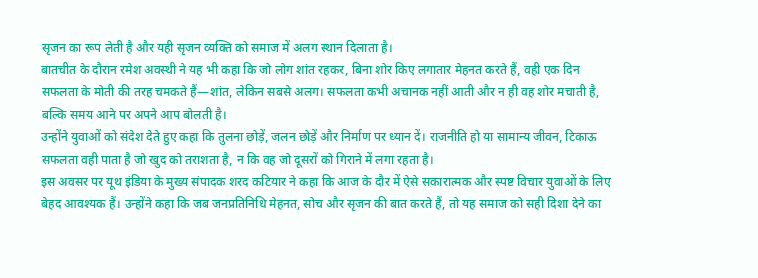सृजन का रूप लेती है और यही सृजन व्यक्ति को समाज में अलग स्थान दिलाता है।
बातचीत के दौरान रमेश अवस्थी ने यह भी कहा कि जो लोग शांत रहकर, बिना शोर किए लगातार मेहनत करते हैं, वही एक दिन सफलता के मोती की तरह चमकते हैं—शांत, लेकिन सबसे अलग। सफलता कभी अचानक नहीं आती और न ही वह शोर मचाती है, बल्कि समय आने पर अपने आप बोलती है।
उन्होंने युवाओं को संदेश देते हुए कहा कि तुलना छोड़ें, जलन छोड़ें और निर्माण पर ध्यान दें। राजनीति हो या सामान्य जीवन, टिकाऊ सफलता वही पाता है जो खुद को तराशता है, न कि वह जो दूसरों को गिराने में लगा रहता है।
इस अवसर पर यूथ इंडिया के मुख्य संपादक शरद कटियार ने कहा कि आज के दौर में ऐसे सकारात्मक और स्पष्ट विचार युवाओं के लिए बेहद आवश्यक हैं। उन्होंने कहा कि जब जनप्रतिनिधि मेहनत, सोच और सृजन की बात करते हैं, तो यह समाज को सही दिशा देने का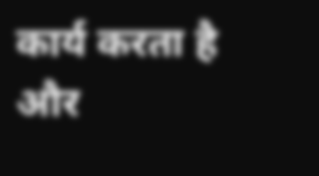कार्य करता है और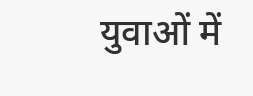युवाओं में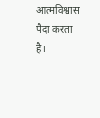आत्मविश्वास पैदा करता है।